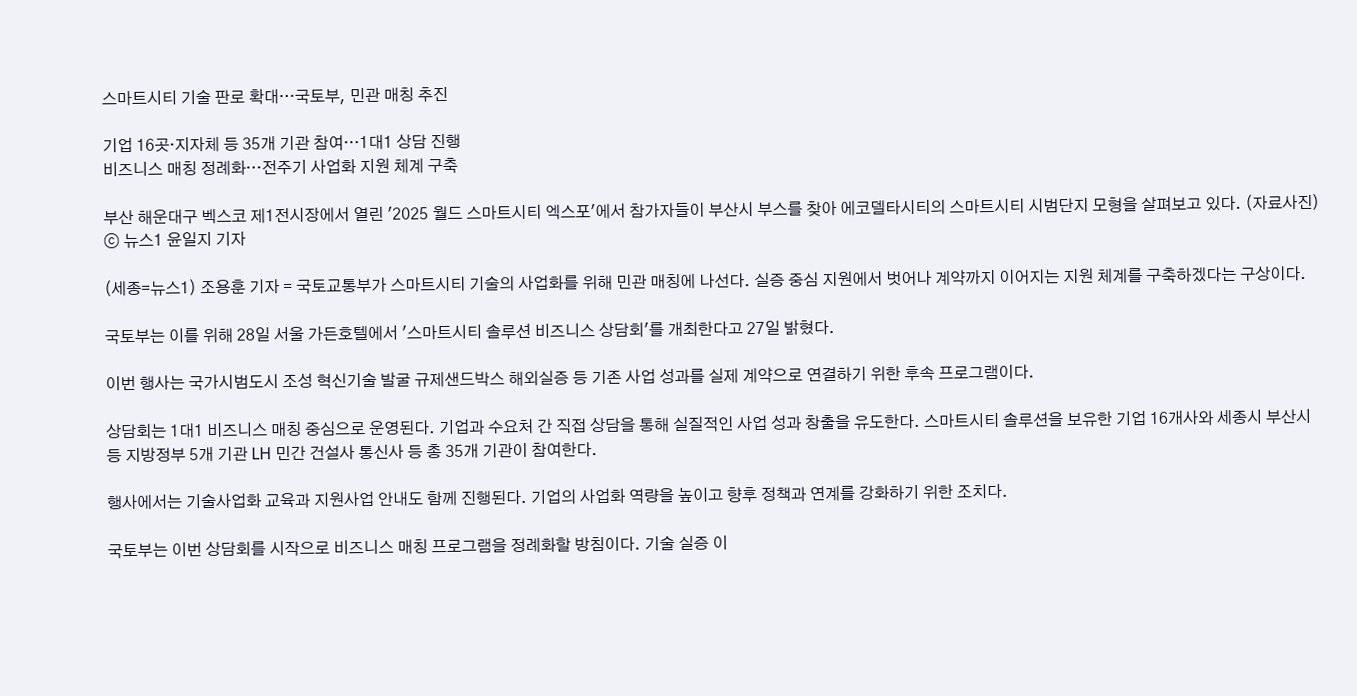스마트시티 기술 판로 확대…국토부, 민관 매칭 추진

기업 16곳·지자체 등 35개 기관 참여…1대1 상담 진행
비즈니스 매칭 정례화…전주기 사업화 지원 체계 구축

부산 해운대구 벡스코 제1전시장에서 열린 '2025 월드 스마트시티 엑스포'에서 참가자들이 부산시 부스를 찾아 에코델타시티의 스마트시티 시범단지 모형을 살펴보고 있다. (자료사진) ⓒ 뉴스1 윤일지 기자

(세종=뉴스1) 조용훈 기자 = 국토교통부가 스마트시티 기술의 사업화를 위해 민관 매칭에 나선다. 실증 중심 지원에서 벗어나 계약까지 이어지는 지원 체계를 구축하겠다는 구상이다.

국토부는 이를 위해 28일 서울 가든호텔에서 '스마트시티 솔루션 비즈니스 상담회'를 개최한다고 27일 밝혔다.

이번 행사는 국가시범도시 조성 혁신기술 발굴 규제샌드박스 해외실증 등 기존 사업 성과를 실제 계약으로 연결하기 위한 후속 프로그램이다.

상담회는 1대1 비즈니스 매칭 중심으로 운영된다. 기업과 수요처 간 직접 상담을 통해 실질적인 사업 성과 창출을 유도한다. 스마트시티 솔루션을 보유한 기업 16개사와 세종시 부산시 등 지방정부 5개 기관 LH 민간 건설사 통신사 등 총 35개 기관이 참여한다.

행사에서는 기술사업화 교육과 지원사업 안내도 함께 진행된다. 기업의 사업화 역량을 높이고 향후 정책과 연계를 강화하기 위한 조치다.

국토부는 이번 상담회를 시작으로 비즈니스 매칭 프로그램을 정례화할 방침이다. 기술 실증 이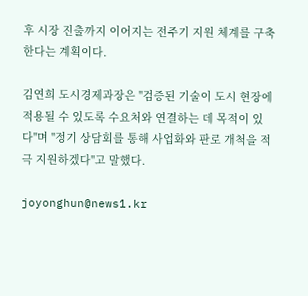후 시장 진출까지 이어지는 전주기 지원 체계를 구축한다는 계획이다.

김연희 도시경제과장은 "검증된 기술이 도시 현장에 적용될 수 있도록 수요처와 연결하는 데 목적이 있다"며 "정기 상담회를 통해 사업화와 판로 개척을 적극 지원하겠다"고 말했다.

joyonghun@news1.kr